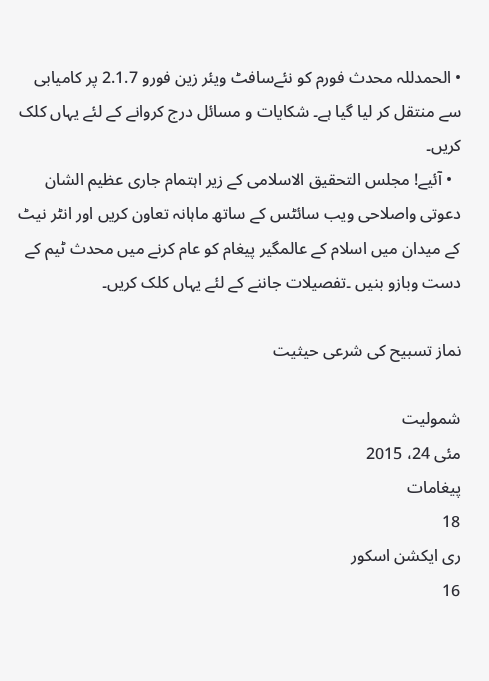• الحمدللہ محدث فورم کو نئےسافٹ ویئر زین فورو 2.1.7 پر کامیابی سے منتقل کر لیا گیا ہے۔ شکایات و مسائل درج کروانے کے لئے یہاں کلک کریں۔
  • آئیے! مجلس التحقیق الاسلامی کے زیر اہتمام جاری عظیم الشان دعوتی واصلاحی ویب سائٹس کے ساتھ ماہانہ تعاون کریں اور انٹر نیٹ کے میدان میں اسلام کے عالمگیر پیغام کو عام کرنے میں محدث ٹیم کے دست وبازو بنیں ۔تفصیلات جاننے کے لئے یہاں کلک کریں۔

نماز تسبیح کی شرعی حیثیت

شمولیت
مئی 24، 2015
پیغامات
18
ری ایکشن اسکور
16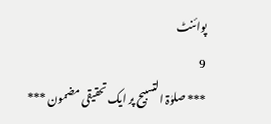پوائنٹ
9
*** صلوٰۃ التسبیح پر ایک تحقیقی مضمون ***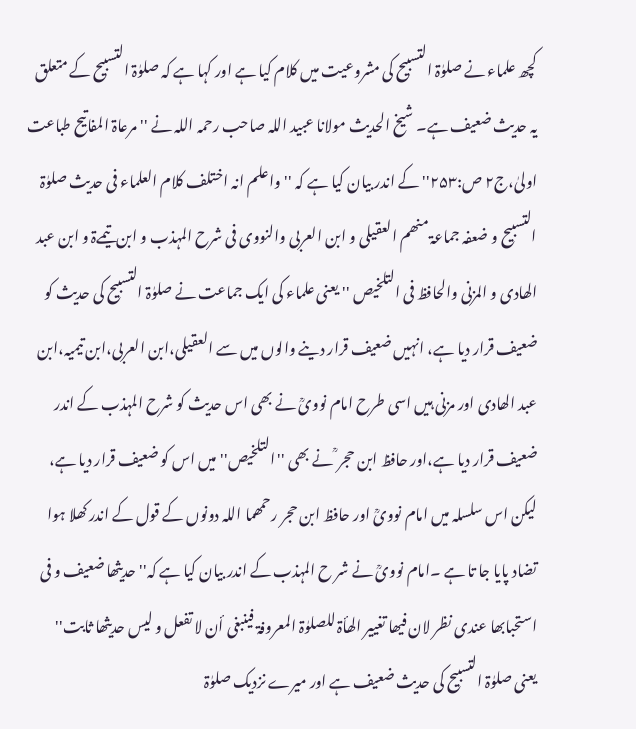کچھ علماء نے صلوٰۃ التسبیح کی مشروعیت میں کلام کیا ہے اور کہا ہے کہ صلوٰۃ التسبیح کے متعلق یہ حدیث ضعیف ہے۔ شیخ الحدیث مولانا عبید اللہ صاحب رحمہ اللہ نے ''مرعاۃ المفاتیح طباعت اولیٰ،ج۲ ص:۲۵۳'' کے اندر بیان کیا ہے کہ ''واعلم انہ اختلف کلام العلماء فی حدیث صلوٰۃ التسبیح و ضعفہ جماعۃ منھم العقیلی و ابن العربی والنووی فی شرح المہذب و ابن تیمےۃ و ابن عبد الھادی و المزنی والحافظ فی التلخیص '' یعنی علماء کی ایک جماعت نے صلوٰۃ التسبیح کی حدیث کو ضعیف قرار دیا ہے، انہیں ضعیف قرار دینے والوں میں سے العقیلی،ابن العربی،ابن تیمیہ،ابن عبد الھادی اور مزنی ہیں اسی طرح امام نوویؒ نے بھی اس حدیث کو شرح المہذب کے اندر ضعیف قرار دیا ہے،اور حافظ ابن حجر ؒ نے بھی ''التلخیص'' میں اس کو ضعیف قرار دیا ہے، لیکن اس سلسلہ میں امام نوویؒ اور حافظ ابن حجر رحمھما اللہ دونوں کے قول کے اندر کھلا ہوا تضاد پایا جا تا ہے ۔امام نوویؒ نے شر ح المہذب کے اندر بیان کیا ہے کہ''حدیثھا ضعیف و فی استحبابھا عندی نظر لان فیھا تغییر الھأۃ للصلوٰۃ المعروفۃ فینبغی أن لا تفعل و لیس حدیثھا ثابت'' یعنی صلوٰۃ التسبیح کی حدیث ضعیف ہے اور میرے نزدیک صلوٰۃ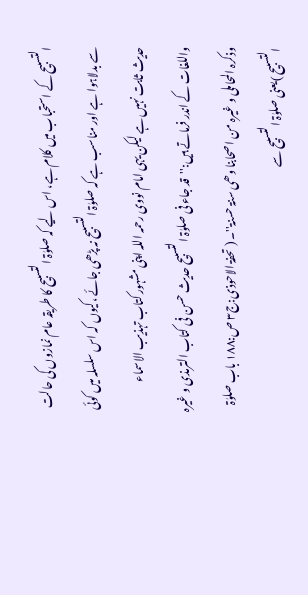التسبیح کے استحباب میں کلام ہے، اس لیے کہ صلوٰۃ التسبیح کا طریقہ عام نمازوں کی حالت سے بدلاہوا ہے اور مناسب ہے کہ صلوٰۃ التسبیح نہ پڑھی جائے ،کیوں کہ اس سلسلہ میں کوئی حدیث ثابت نہیں ہے لیکن یہی امام نووی رحمہ اللہ اپنی مشہور کتاب تہذیب الاسماء واللغات کے اندر فرماتے ہیں:''قد جاء فی صلوٰۃ التسبیح حدیث حسن فی کتاب الترمذی و غیرہ وذکرہ المحاملی و غیرہ من اصحابنا وھی سنۃ حسنۃ''۔ ( تحفۃ الاحوذی:ج۳ ص:۱۸۸ باب صلوٰۃ التسبیح )یعنی صلوٰۃ التسبیح سے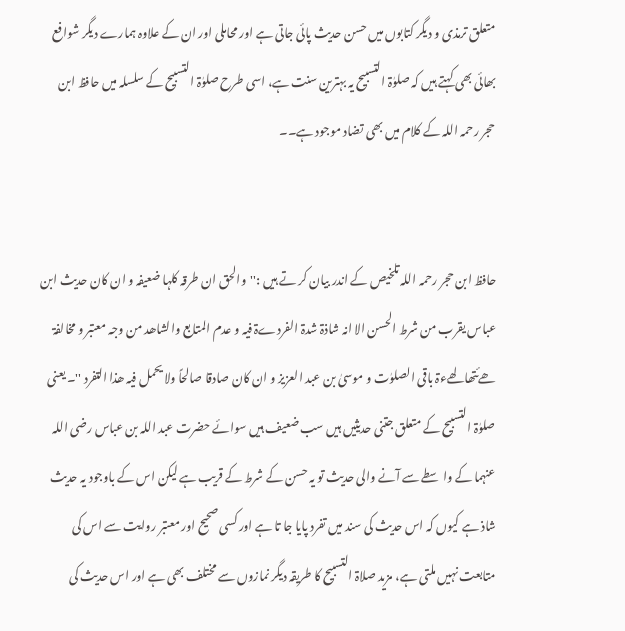متعلق ترمذی و دیگر کتابوں میں حسن حدیث پائی جاتی ہے اور محاملی اور ان کے علاوہ ہمارے دیگر شوافع بھائی بھی کہتے ہیں کہ صلوٰۃ التسبیح یہ بہترین سنت ہے، اسی طرح صلوٰۃ التسبیح کے سلسلہ میں حافظ ابن حجر رحمہ اللہ کے کلام میں بھی تضاد موجود ہے۔۔


حافظ ابن حجر رحمہ اللہ تلخیص کے اندر بیان کر تے ہیں :''والحق ان طرقہ کلہا ضعیفہ و ان کان حدیث ابن عباس یقرب من شرط الحسن الا انہ شاذۃ شدۃ الفردےۃ فیہ و عدم المتابع والشاھد من وجہ معتبر و مخالفۃ ھےئتھا لھےءۃ باقی الصلوٰت و موسیٰ بن عبد العزیز و ان کان صادقا صالحاً ولا یحمل فیہ ھذا التفرد ''۔ یعنی صلوٰۃ التسبیح کے متعلق جتنی حدیثیں ہیں سب ضعیف ہیں سوائے حضرت عبد اللہ بن عباس رضی اللہ عنہما کے واسطے سے آنے والی حدیث تو یہ حسن کے شرط کے قریب ہے لیکن اس کے باوجود یہ حدیث شاذ ہے کیوں کہ اس حدیث کی سند میں تفرد پایا جا تا ہے اور کسی صحیح اور معتبر روایت سے اس کی متابعت نہیں ملتی ہے، مزید صلاۃ التسبیح کا طریقہ دیگر نمازوں سے مختلف بھی ہے اور اس حدیث کی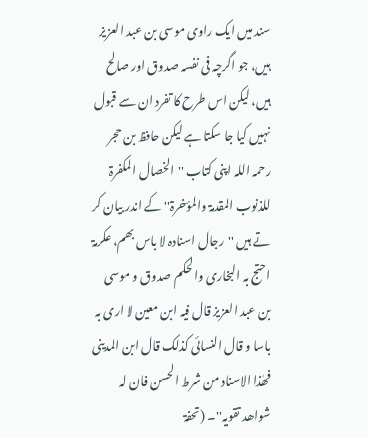سند میں ایک راوی موسی بن عبد العزیز ہیں، جو اگرچہ فی نفسہ صدوق اور صالح ہیں، لیکن اس طرح کا تفرد ان سے قبول نہیں کیا جا سکتا ہے لیکن حافظ بن حجر رحمہ اللہ اپنی کتاب ''الخصال المکفرۃ للذنوب المقدمۃ والمؤخرۃ'' کے اندر بیان کر تے ہیں ''رجال اسنادہ لا باس بھم، عکرمۃ احتج بہ البخاری والحکم صدوق و موسی بن عبد العزیز قال فیہ ابن معین لا اری بہ باسا و قال النسائی کذلک قال ابن المدینی فھٰذا الاسناد من شرط الحسن فان لہ شواھد تقویہ''۔ (تحفۃ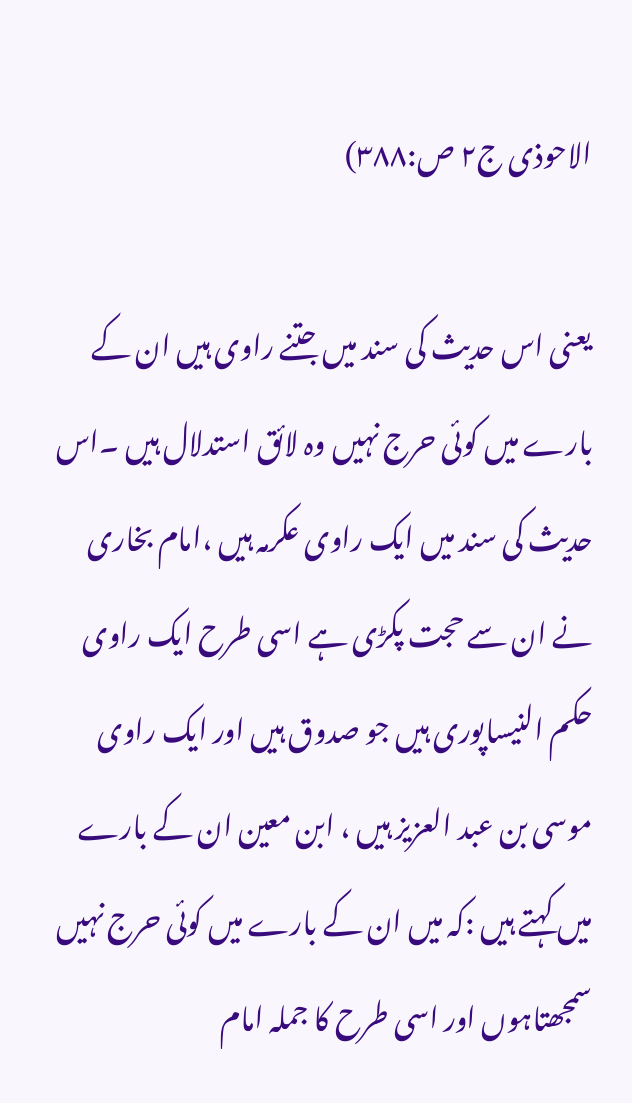الاحوذی ج۲ ص:۳۸۸)

یعنی اس حدیث کی سند میں جتنے راوی ہیں ان کے بارے میں کوئی حرج نہیں وہ لائق استدلال ہیں ۔اس حدیث کی سند میں ایک راوی عکرمہ ہیں ،امام بخاری نے ان سے حجت پکڑی ہے اسی طرح ایک راوی حکم النیساپوری ہیں جو صدوق ہیں اور ایک راوی موسی بن عبد العزیز ہیں ، ابن معین ان کے بارے میں کہتے ہیں :کہ میں ان کے بارے میں کوئی حرج نہیں سمجھتاہوں اور اسی طرح کا جملہ امام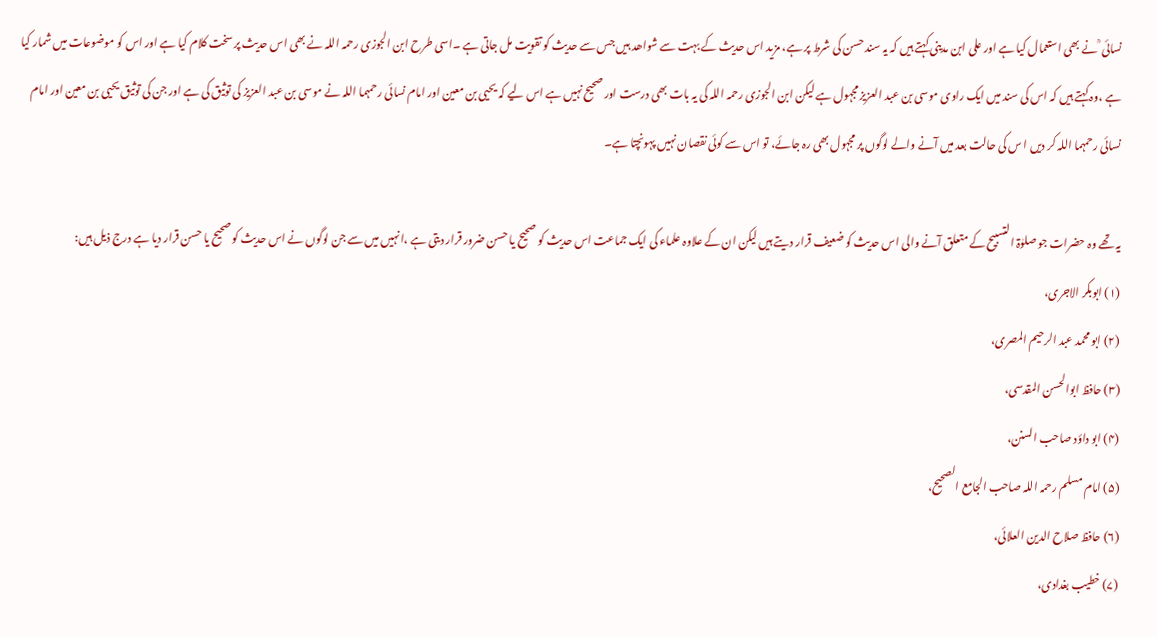نسائی ؒ نے بھی استعمال کیا ہے اور علی ابن مدینی کہتے ہیں کہ یہ سند حسن کی شرط پر ہے، مزید اس حدیث کے بہت سے شواھد ہیں جس سے حدیث کو تقویت مل جاتی ہے ۔اسی طرح ابن الجوزی رحمہ اللہ نے بھی اس حدیث پر سخت کلام کیا ہے اور اس کو موضوعات میں شمار کیا ہے ،وہ کہتے ہیں کہ اس کی سند میں ایک راوی موسی بن عبد العزیز مجہول ہے لیکن ابن الجوزی رحمہ اللہ کی یہ بات بھی درست اور صحیح نہیں ہے اس لیے کہ یحیی بن معین اور امام نسائی رحمہما اللہ نے موسی بن عبد العزیز کی توثیق کی ہے اور جن کی توثیق یحیی بن معین اور امام نسائی رحمہما اللہ کر دیں ا س کی حالت بعد میں آنے والے لوگوں پر مجہول بھی رہ جائے، تو اس سے کوئی نقصان نہیں پہونچتا ہے۔

یہ تھے وہ حضرات جو صلوٰۃ التسبیح کے متعلق آنے والی اس حدیث کو ضعیف قرار دیتے ہیں لیکن ان کے علاوہ علماء کی ایک جماعت اس حدیث کو صحیح یا حسن ضرور قرار دیتی ہے ،انہیں میں سے جن لوگوں نے اس حدیث کو صحیح یا حسن قرار دیا ہے درج ذیل ہیں:
(۱) ابوبکر الاجری،
(۲) ابو محمد عبد الرحیم المصری،
(۳) حافظ ابوالحسن المقدسی،
(۴) ابو داؤد صاحب السنن،
(۵) امام مسلم رحمہ اللہ صاحب الجامع الصحیح،
(۶) حافظ صلاح الدین العلائی،
(۷) خطیب بغدادی،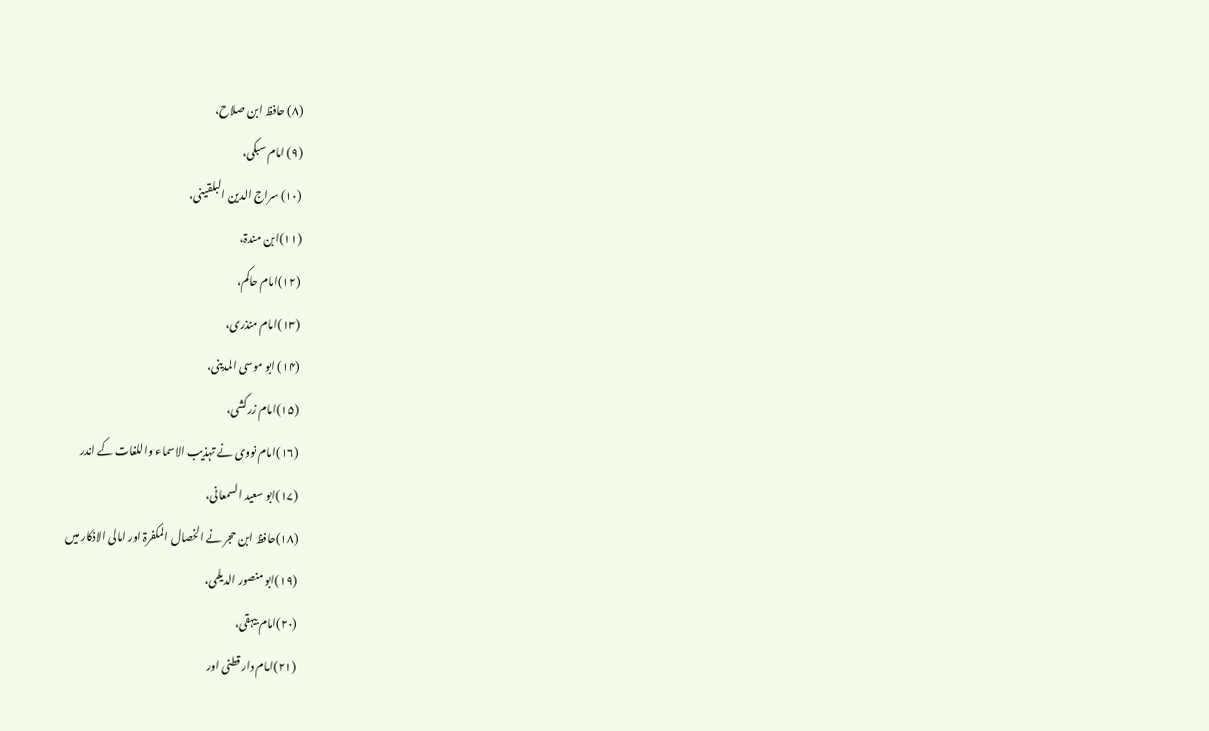(۸) حافظ ابن صلاح،
(۹) امام سبکی،
(۱۰) سراج الدین البلقینی،
(۱۱)ابن مندۃ،
(۱۲)امام حاکم،
(۱۳)امام منذری،
(۱۴) ابو موسی المدینی،
(۱۵)امام زرکشی،
(۱۶)امام نووی نے تہذیب الاسماء واللغات کے اندر
(۱۷)ابو سعید السمعانی،
(۱۸)حافظ ابن حجر نے الخصال المکفرۃ اور امالی الاذکار میں
(۱۹)ابو منصور الدیلمی،
(۲۰)امام بیہقی،
(۲۱)امام دار قطنی اور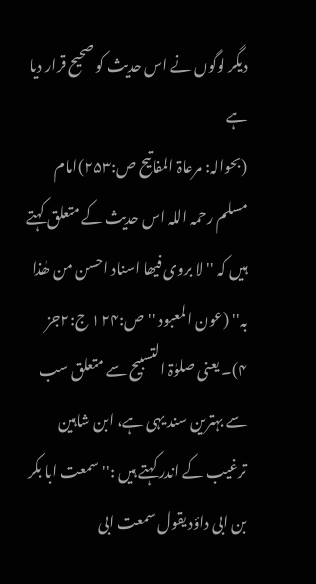دیگر لوگوں نے اس حدیث کو صحیح قرار دیا ہے
(بحوالہ: مرعاۃ المفاتیح ص:۲۵۳)امام مسلم رحمہ اللہ اس حدیث کے متعلق کہتے ہیں کہ ''لا بروی فیھا اسناد احسن من ھٰذا بہ'' (عون المعبود ''ص:۱۲۴ ج:۲جز ۴)۔ یعنی صلوٰۃ التسبیح سے متعلق سب سے بہترین سند یہی ہے، ابن شاہین ترغیب کے اندر کہتے ہیں :''سمعت ابا بکر بن ابی داؤد یقول سمعت ابی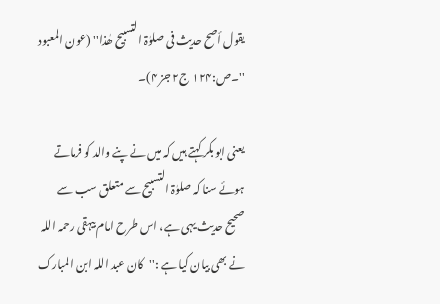یقول أصح حدیث فی صلوٰۃ التسبیح ھٰذا'' (عون المعبود ''۔ص:۱۲۴ ج۲ جز ۴)۔

یعنی ابو بکر کہتے ہیں کہ میں نے پنے والد کو فرماتے ہوئے سنا کہ صلوٰۃ التسبیح سے متعلق سب سے صحیح حدیث یہی ہے، اس طرح امام بیہقی رحمہ اللہ نے بھی بیان کیا ہے :''کان عبد اللہ ابن المبارک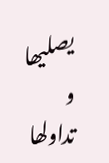یصلیھا و تداولھا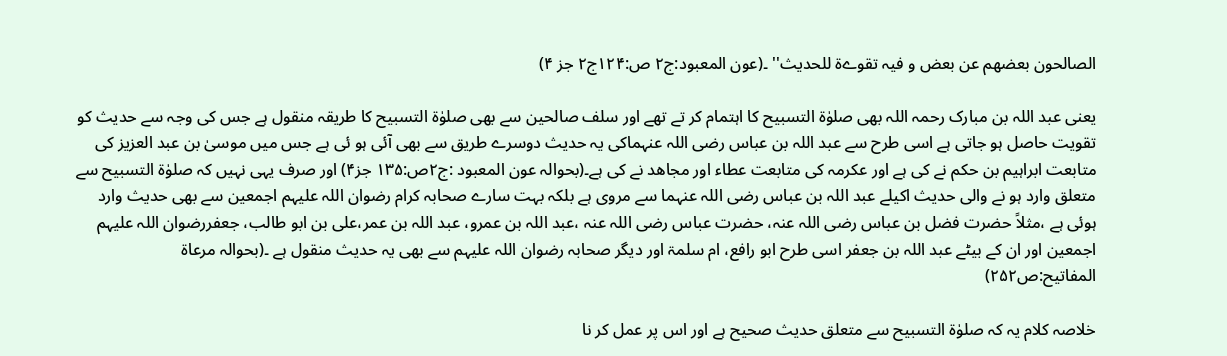الصالحون بعضھم عن بعض و فیہ تقوےۃ للحدیث'' ۔(عون المعبود:ج۲ ص:۱۲۴ج۲ جز ۴)

یعنی عبد اللہ بن مبارک رحمہ اللہ بھی صلوٰۃ التسبیح کا اہتمام کر تے تھے اور سلف صالحین سے بھی صلوٰۃ التسبیح کا طریقہ منقول ہے جس کی وجہ سے حدیث کو تقویت حاصل ہو جاتی ہے اسی طرح سے عبد اللہ بن عباس رضی اللہ عنہماکی یہ حدیث دوسرے طریق سے بھی آئی ہو ئی ہے جس میں موسیٰ بن عبد العزیز کی متابعت ابراہیم بن حکم نے کی ہے اور عکرمہ کی متابعت عطاء اور مجاھد نے کی ہے۔(بحوالہ عون المعبود :ج۲ص:۱۳۵ جز۴) اور صرف یہی نہیں کہ صلوٰۃ التسبیح سے متعلق وارد ہو نے والی حدیث اکیلے عبد اللہ بن عباس رضی اللہ عنہما سے مروی ہے بلکہ بہت سارے صحابہ کرام رضوان اللہ علیہم اجمعین سے بھی حدیث وارد ہوئی ہے ،مثلاً حضرت فضل بن عباس رضی اللہ عنہ، حضرت عباس رضی اللہ عنہ ،عبد اللہ بن عمرو، عبد اللہ بن عمر،علی بن ابو طالب، جعفررضوان اللہ علیہم اجمعین اور ان کے بیٹے عبد اللہ بن جعفر اسی طرح ابو رافع، ام سلمۃ اور دیگر صحابہ رضوان اللہ علیہم سے بھی یہ حدیث منقول ہے ۔(بحوالہ مرعاۃ المفاتیح:ص۲۵۲)

خلاصہ کلام یہ کہ صلوٰۃ التسبیح سے متعلق حدیث صحیح ہے اور اس پر عمل کر نا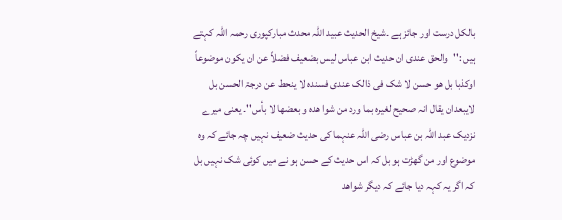بالکل درست اور جائز ہے ۔شیخ الحدیث عبید اللہ محدث مبارکپوری رحمہ اللہ کہتے ہیں :''والحق عندی ان حدیث ابن عباس لیس بضعیف فضلاً عن ان یکون موضوعاً اوکذبا بل ھو حسن لا شک فی ذالک عندی فسندہ لا ینحط عن درجۃ الحسن بل لایبعدان یقال انہ صحیح لغیرہ بما ورد من شوا ھدہ و بعضھا لا بأس''۔ یعنی میرے نزدیک عبد اللہ بن عباس رضی اللہ عنہما کی حدیث ضعیف نہیں چہ جائے کہ وہ موضوع اور من گھڑت ہو بل کہ اس حدیث کے حسن ہو نے میں کوئی شک نہیں بل کہ اگر یہ کہہ دیا جائے کہ دیگر شواھد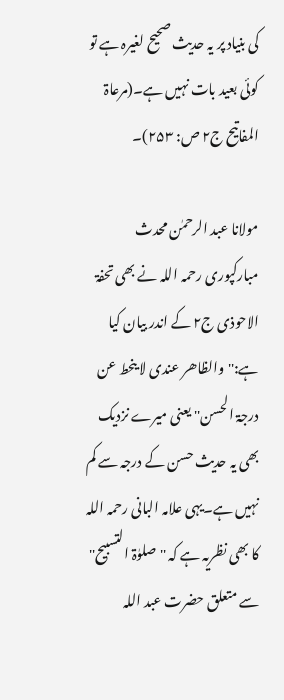کی بنیاد پر یہ حدیث صحیح لغیرہ ہے تو کوئی بعید بات نہیں ہے۔(مرعاۃ المفاتیح ج۲ ص: ۲۵۳)۔

مولانا عبد الرحمٰن محدث مبارکپوری رحمہ اللہ نے بھی تحفۃ الاحوذی ج۲ کے اندر بیان کیا ہے:''والظاھر عندی لا ینحط عن درجۃ الحسن'' یعنی میرے نزدیک بھی یہ حدیث حسن کے درجہ سے کم نہیں ہے۔یہی علامہ البانی رحمہ اللہ کا بھی نظریہ ہے کہ ''صلوٰۃ التسبیح'' سے متعلق حضرت عبد اللہ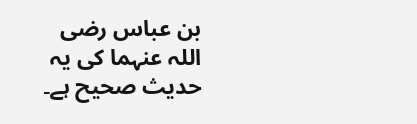بن عباس رضی اللہ عنہما کی یہ حدیث صحیح ہے۔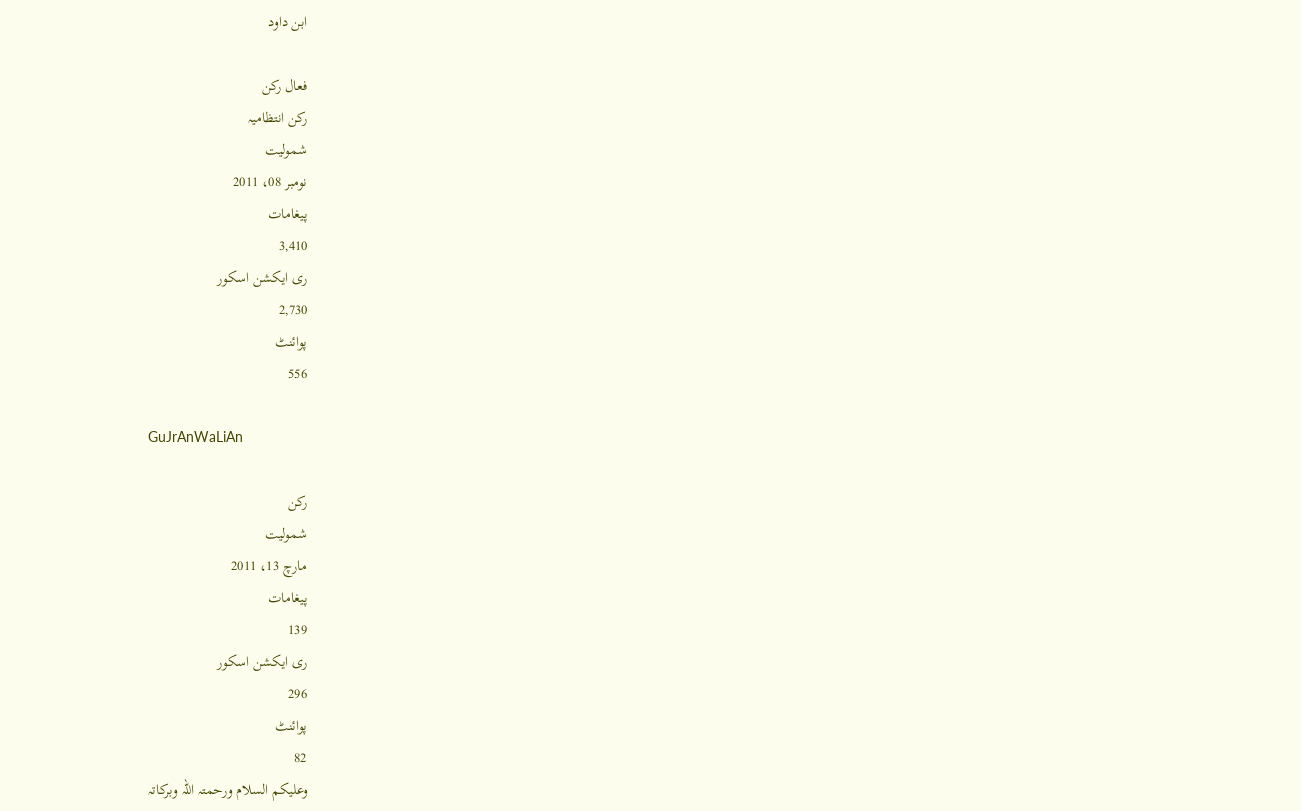ابن داود

فعال رکن
رکن انتظامیہ
شمولیت
نومبر 08، 2011
پیغامات
3,410
ری ایکشن اسکور
2,730
پوائنٹ
556

GuJrAnWaLiAn

رکن
شمولیت
مارچ 13، 2011
پیغامات
139
ری ایکشن اسکور
296
پوائنٹ
82
وعلیکم السلام ورحمتہ اللہ وبرکاتہ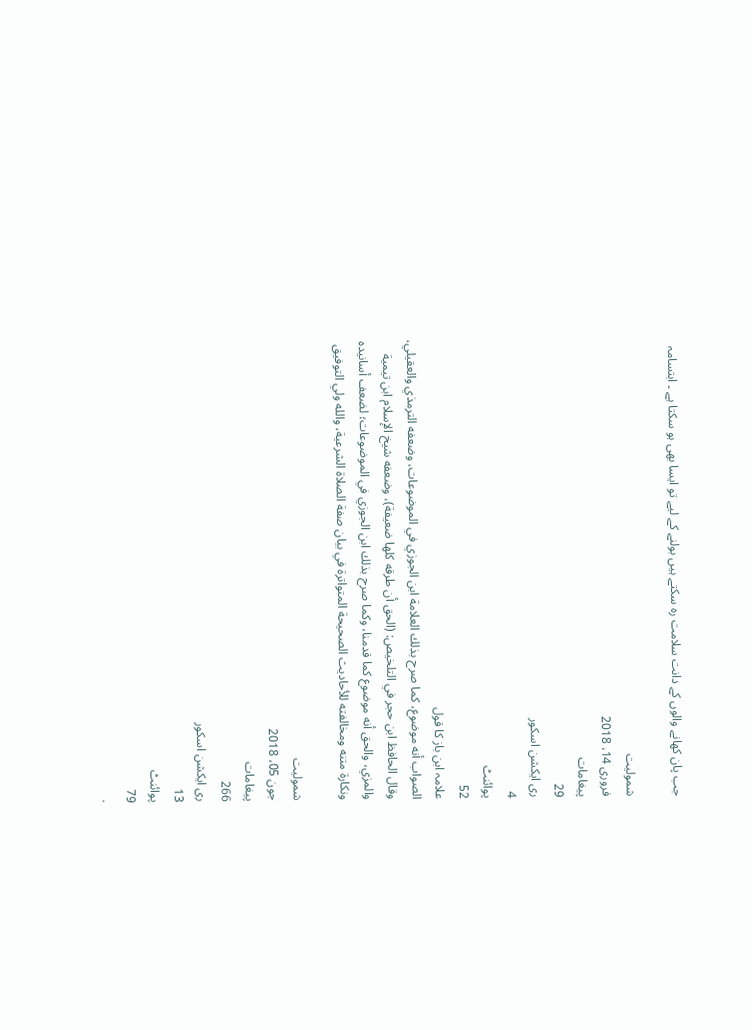جب پان کھانے والوں کے دانت سلامت رہ سکتے ہیں بولنے کے لیے تو ایسا بھی ہو سکتا ہے ۔ ابتسامہ

شمولیت
فروری 14، 2018
پیغامات
29
ری ایکشن اسکور
4
پوائنٹ
52
علامہ ابن باز کا قول
الصواب أنه موضوع، كما صرح بذلك العلامة ابن الجوزي في الموضوعات، وضعفه الترمذي والعقيلي، وقال الحافظ ابن حجر في التلخيص: (الحق أن طرقه كلها ضعيفة)، وضعفه شيخ الإسلام ابن تيمية والمزي، والحق أنه موضوع كما قدمنا، وكما صرح بذلك ابن الجوزي في الموضوعات؛ لضعف أسانيده ونكارة متنه ومخالفته للأحاديث الصحيحة المتواترة في بيان صفة الصلاة الشرعية، والله ولي التوفيق

شمولیت
جون 05، 2018
پیغامات
266
ری ایکشن اسکور
13
پوائنٹ
79
.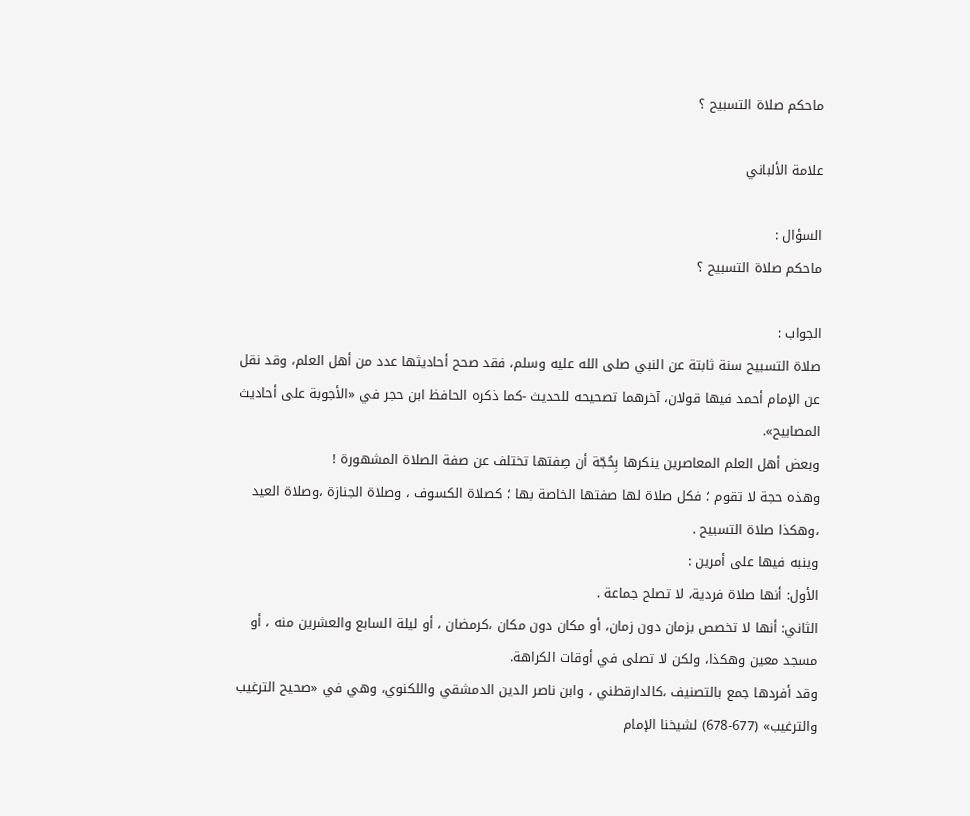ماحكم صلاة التسبيح ؟

علامة الألباني

السؤال :
ماحكم صلاة التسبيح ؟

الجواب :
صلاة التسبيح سنة ثابتة عن النبي صلى الله عليه وسلم، فقد صحح أحاديثها عدد من أهل العلم، وقد نقل عن الإمام أحمد فيها قولان، آخرهما تصحيحه للحديث -كما ذكره الحافظ ابن حجر في «الأجوبة على أحاديث المصابيح».
وبعض أهل العلم المعاصرين ينكرها بِحُجّة أن صِفتها تختلف عن صفة الصلاة المشهورة !
وهذه حجة لا تقوم ؛ فكل صلاة لها صفتها الخاصة بها ؛ كصلاة الكسوف ، وصلاة الجنازة ،وصلاة العيد ،وهكذا صلاة التسبيح .
وينبه فيها على أمرين :
الأول: أنها صلاة فردية، لا تصلح جماعة .
الثاني: أنها لا تخصص بزمان دون زمان، أو مكان دون مكان ،كرمضان ، أو ليلة السابع والعشرين منه ، أو مسجد معين وهكذا، ولكن لا تصلى في أوقات الكراهة.
وقد أفردها جمع بالتصنيف ،كالدارقطني ، وابن ناصر الدين الدمشقي واللكنوي، وهي في «صحيح الترغيب والترغيب» (677-678) لشيخنا الإمام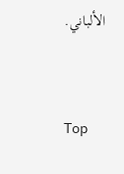الألباني.


Top